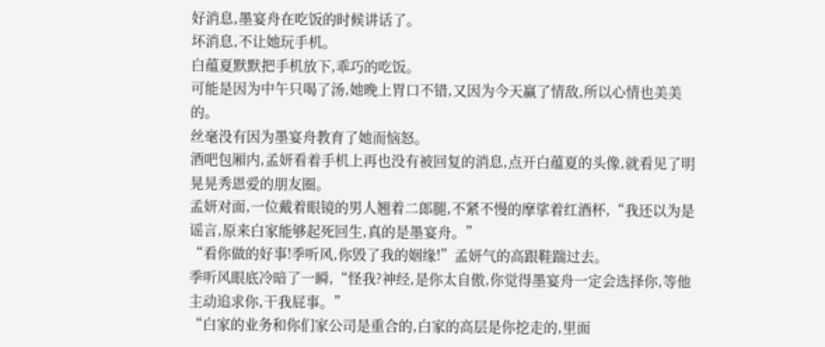好消息,墨宴舟在吃饭的时候讲话了。
坏消息,不让她玩手机。
白蕴夏默默把手机放下,乖巧的吃饭。
可能是因为中午只喝了汤,她晚上胃口不错,又因为今天赢了情敌,所以心情也美美的。
丝毫没有因为墨宴舟教育了她而恼怒。
酒吧包厢内,孟妍看着手机上再也没有被回复的消息,点开白蕴夏的头像,就看见了明晃晃秀恩爱的朋友圈。
孟妍对面,一位戴着眼镜的男人翘着二郎腿,不紧不慢的摩挲着红酒杯,“我还以为是谣言,原来白家能够起死回生,真的是墨宴舟。”
“看你做的好事!季听风,你毁了我的姻缘!”孟妍气的高跟鞋踹过去。
季听风眼底冷暗了一瞬,“怪我?神经,是你太自傲,你觉得墨宴舟一定会选择你,等他主动追求你,干我屁事。”
“白家的业务和你们家公司是重合的,白家的高层是你挖走的,里面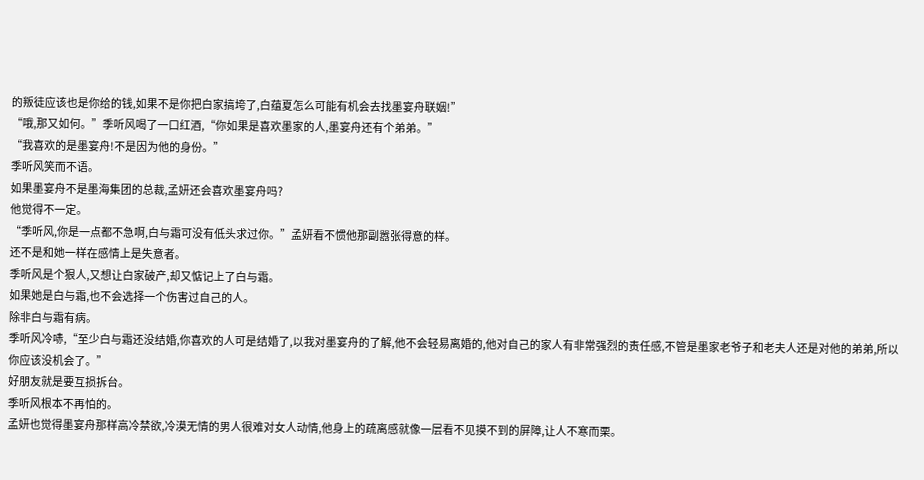的叛徒应该也是你给的钱,如果不是你把白家搞垮了,白蕴夏怎么可能有机会去找墨宴舟联姻!”
“哦,那又如何。”季听风喝了一口红酒,“你如果是喜欢墨家的人,墨宴舟还有个弟弟。”
“我喜欢的是墨宴舟!不是因为他的身份。”
季听风笑而不语。
如果墨宴舟不是墨海集团的总裁,孟妍还会喜欢墨宴舟吗?
他觉得不一定。
“季听风,你是一点都不急啊,白与霜可没有低头求过你。”孟妍看不惯他那副嚣张得意的样。
还不是和她一样在感情上是失意者。
季听风是个狠人,又想让白家破产,却又惦记上了白与霜。
如果她是白与霜,也不会选择一个伤害过自己的人。
除非白与霜有病。
季听风冷哧,“至少白与霜还没结婚,你喜欢的人可是结婚了,以我对墨宴舟的了解,他不会轻易离婚的,他对自己的家人有非常强烈的责任感,不管是墨家老爷子和老夫人还是对他的弟弟,所以你应该没机会了。”
好朋友就是要互损拆台。
季听风根本不再怕的。
孟妍也觉得墨宴舟那样高冷禁欲,冷漠无情的男人很难对女人动情,他身上的疏离感就像一层看不见摸不到的屏障,让人不寒而栗。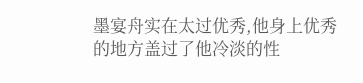墨宴舟实在太过优秀,他身上优秀的地方盖过了他冷淡的性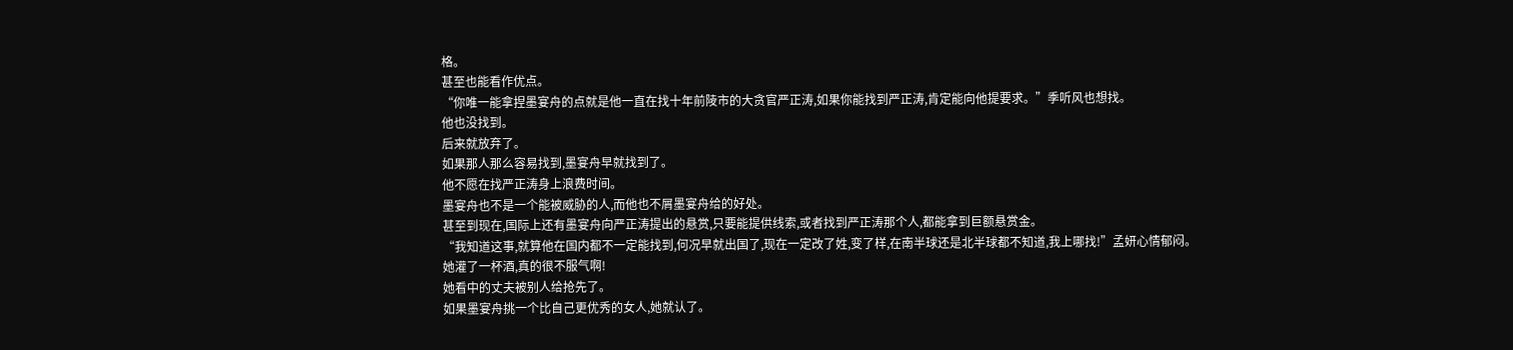格。
甚至也能看作优点。
“你唯一能拿捏墨宴舟的点就是他一直在找十年前陵市的大贪官严正涛,如果你能找到严正涛,肯定能向他提要求。”季听风也想找。
他也没找到。
后来就放弃了。
如果那人那么容易找到,墨宴舟早就找到了。
他不愿在找严正涛身上浪费时间。
墨宴舟也不是一个能被威胁的人,而他也不屑墨宴舟给的好处。
甚至到现在,国际上还有墨宴舟向严正涛提出的悬赏,只要能提供线索,或者找到严正涛那个人,都能拿到巨额悬赏金。
“我知道这事,就算他在国内都不一定能找到,何况早就出国了,现在一定改了姓,变了样,在南半球还是北半球都不知道,我上哪找!”孟妍心情郁闷。
她灌了一杯酒,真的很不服气啊!
她看中的丈夫被别人给抢先了。
如果墨宴舟挑一个比自己更优秀的女人,她就认了。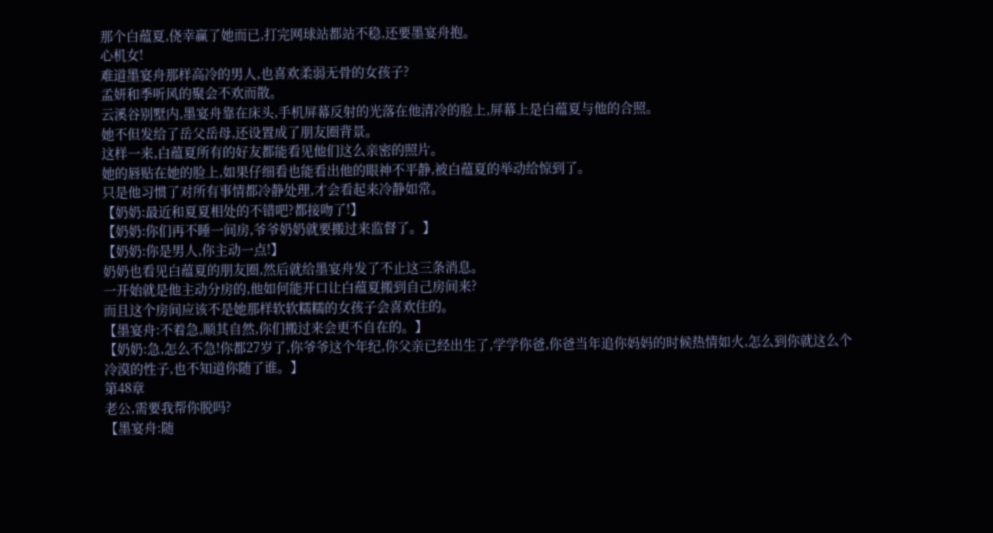那个白蕴夏,侥幸赢了她而已,打完网球站都站不稳,还要墨宴舟抱。
心机女!
难道墨宴舟那样高冷的男人,也喜欢柔弱无骨的女孩子?
孟妍和季听风的聚会不欢而散。
云溪谷别墅内,墨宴舟靠在床头,手机屏幕反射的光落在他清冷的脸上,屏幕上是白蕴夏与他的合照。
她不但发给了岳父岳母,还设置成了朋友圈背景。
这样一来,白蕴夏所有的好友都能看见他们这么亲密的照片。
她的唇贴在她的脸上,如果仔细看也能看出他的眼神不平静,被白蕴夏的举动给惊到了。
只是他习惯了对所有事情都冷静处理,才会看起来冷静如常。
【奶奶:最近和夏夏相处的不错吧?都接吻了!】
【奶奶:你们再不睡一间房,爷爷奶奶就要搬过来监督了。】
【奶奶:你是男人,你主动一点!】
奶奶也看见白蕴夏的朋友圈,然后就给墨宴舟发了不止这三条消息。
一开始就是他主动分房的,他如何能开口让白蕴夏搬到自己房间来?
而且这个房间应该不是她那样软软糯糯的女孩子会喜欢住的。
【墨宴舟:不着急,顺其自然,你们搬过来会更不自在的。】
【奶奶:急,怎么不急!你都27岁了,你爷爷这个年纪,你父亲已经出生了,学学你爸,你爸当年追你妈妈的时候热情如火,怎么到你就这么个冷漠的性子,也不知道你随了谁。】
第48章
老公,需要我帮你脱吗?
【墨宴舟:随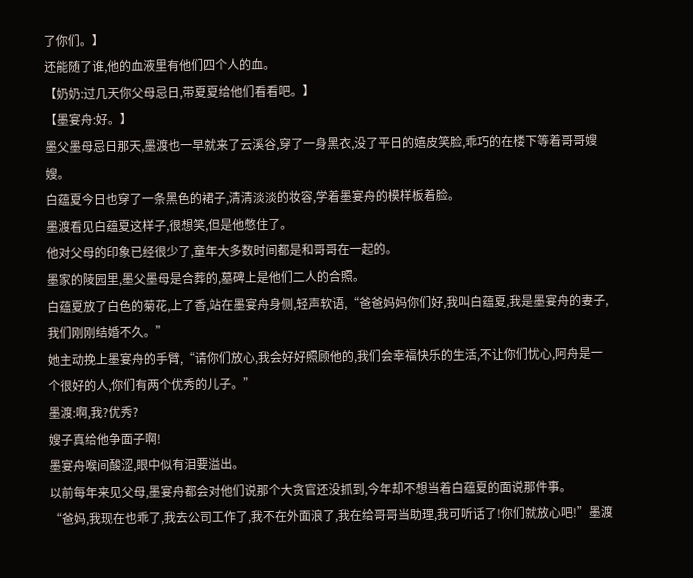了你们。】
还能随了谁,他的血液里有他们四个人的血。
【奶奶:过几天你父母忌日,带夏夏给他们看看吧。】
【墨宴舟:好。】
墨父墨母忌日那天,墨渡也一早就来了云溪谷,穿了一身黑衣,没了平日的嬉皮笑脸,乖巧的在楼下等着哥哥嫂嫂。
白蕴夏今日也穿了一条黑色的裙子,清清淡淡的妆容,学着墨宴舟的模样板着脸。
墨渡看见白蕴夏这样子,很想笑,但是他憋住了。
他对父母的印象已经很少了,童年大多数时间都是和哥哥在一起的。
墨家的陵园里,墨父墨母是合葬的,墓碑上是他们二人的合照。
白蕴夏放了白色的菊花,上了香,站在墨宴舟身侧,轻声软语,“爸爸妈妈你们好,我叫白蕴夏,我是墨宴舟的妻子,我们刚刚结婚不久。”
她主动挽上墨宴舟的手臂,“请你们放心,我会好好照顾他的,我们会幸福快乐的生活,不让你们忧心,阿舟是一个很好的人,你们有两个优秀的儿子。”
墨渡:啊,我?优秀?
嫂子真给他争面子啊!
墨宴舟喉间酸涩,眼中似有泪要溢出。
以前每年来见父母,墨宴舟都会对他们说那个大贪官还没抓到,今年却不想当着白蕴夏的面说那件事。
“爸妈,我现在也乖了,我去公司工作了,我不在外面浪了,我在给哥哥当助理,我可听话了!你们就放心吧!”墨渡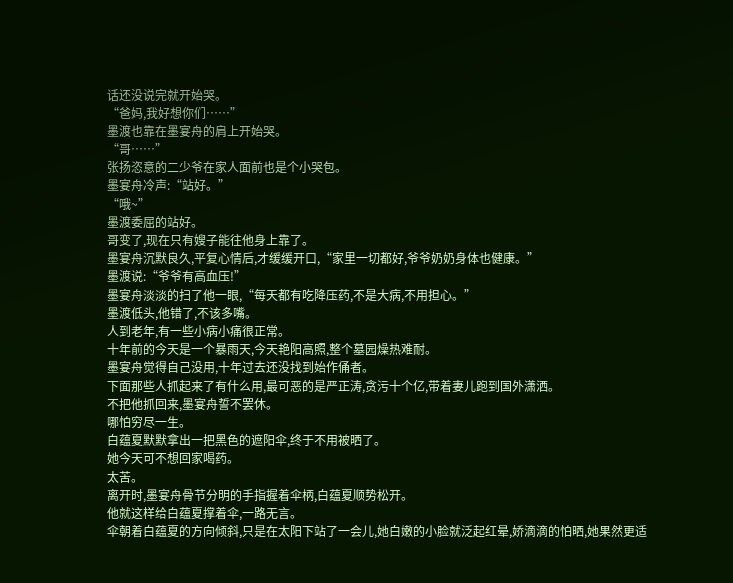话还没说完就开始哭。
“爸妈,我好想你们……”
墨渡也靠在墨宴舟的肩上开始哭。
“哥……”
张扬恣意的二少爷在家人面前也是个小哭包。
墨宴舟冷声:“站好。”
“哦~”
墨渡委屈的站好。
哥变了,现在只有嫂子能往他身上靠了。
墨宴舟沉默良久,平复心情后,才缓缓开口,“家里一切都好,爷爷奶奶身体也健康。”
墨渡说:“爷爷有高血压!”
墨宴舟淡淡的扫了他一眼,“每天都有吃降压药,不是大病,不用担心。”
墨渡低头,他错了,不该多嘴。
人到老年,有一些小病小痛很正常。
十年前的今天是一个暴雨天,今天艳阳高照,整个墓园燥热难耐。
墨宴舟觉得自己没用,十年过去还没找到始作俑者。
下面那些人抓起来了有什么用,最可恶的是严正涛,贪污十个亿,带着妻儿跑到国外潇洒。
不把他抓回来,墨宴舟誓不罢休。
哪怕穷尽一生。
白蕴夏默默拿出一把黑色的遮阳伞,终于不用被晒了。
她今天可不想回家喝药。
太苦。
离开时,墨宴舟骨节分明的手指握着伞柄,白蕴夏顺势松开。
他就这样给白蕴夏撑着伞,一路无言。
伞朝着白蕴夏的方向倾斜,只是在太阳下站了一会儿,她白嫩的小脸就泛起红晕,娇滴滴的怕晒,她果然更适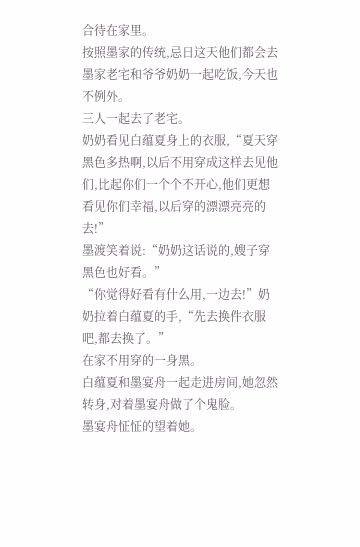合待在家里。
按照墨家的传统,忌日这天他们都会去墨家老宅和爷爷奶奶一起吃饭,今天也不例外。
三人一起去了老宅。
奶奶看见白蕴夏身上的衣服,“夏天穿黑色多热啊,以后不用穿成这样去见他们,比起你们一个个不开心,他们更想看见你们幸福,以后穿的漂漂亮亮的去!”
墨渡笑着说:“奶奶这话说的,嫂子穿黑色也好看。”
“你觉得好看有什么用,一边去!”奶奶拉着白蕴夏的手,“先去换件衣服吧,都去换了。”
在家不用穿的一身黑。
白蕴夏和墨宴舟一起走进房间,她忽然转身,对着墨宴舟做了个鬼脸。
墨宴舟怔怔的望着她。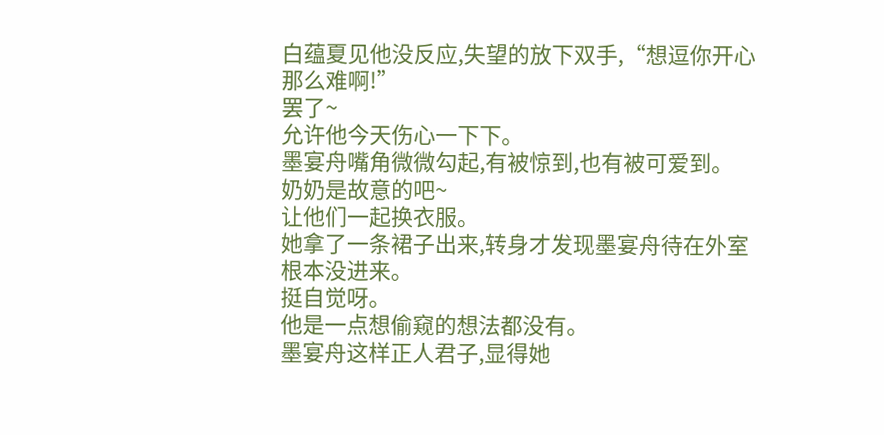白蕴夏见他没反应,失望的放下双手,“想逗你开心那么难啊!”
罢了~
允许他今天伤心一下下。
墨宴舟嘴角微微勾起,有被惊到,也有被可爱到。
奶奶是故意的吧~
让他们一起换衣服。
她拿了一条裙子出来,转身才发现墨宴舟待在外室根本没进来。
挺自觉呀。
他是一点想偷窥的想法都没有。
墨宴舟这样正人君子,显得她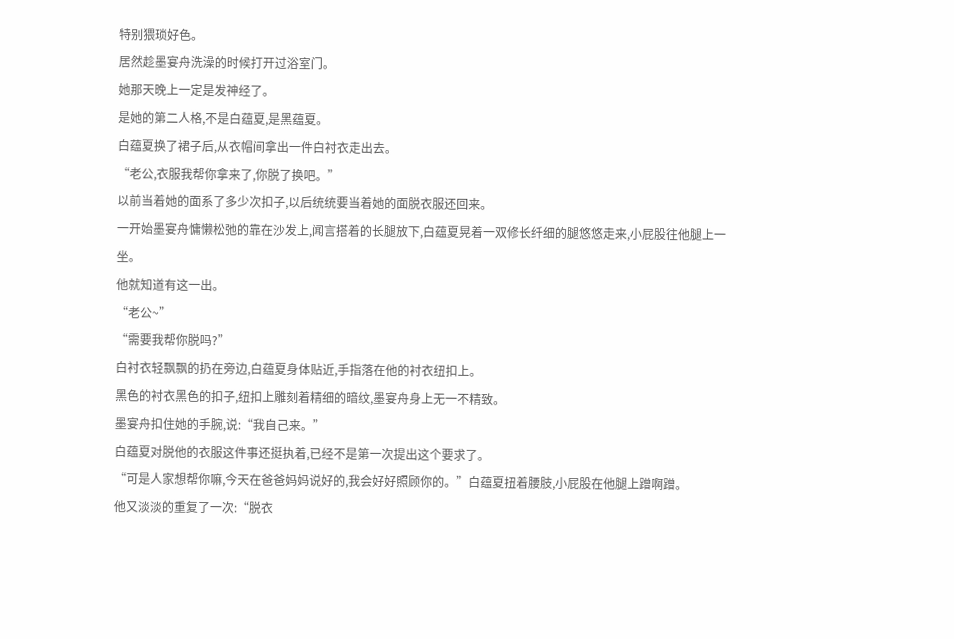特别猥琐好色。
居然趁墨宴舟洗澡的时候打开过浴室门。
她那天晚上一定是发神经了。
是她的第二人格,不是白蕴夏,是黑蕴夏。
白蕴夏换了裙子后,从衣帽间拿出一件白衬衣走出去。
“老公,衣服我帮你拿来了,你脱了换吧。”
以前当着她的面系了多少次扣子,以后统统要当着她的面脱衣服还回来。
一开始墨宴舟慵懒松弛的靠在沙发上,闻言搭着的长腿放下,白蕴夏晃着一双修长纤细的腿悠悠走来,小屁股往他腿上一坐。
他就知道有这一出。
“老公~”
“需要我帮你脱吗?”
白衬衣轻飘飘的扔在旁边,白蕴夏身体贴近,手指落在他的衬衣纽扣上。
黑色的衬衣黑色的扣子,纽扣上雕刻着精细的暗纹,墨宴舟身上无一不精致。
墨宴舟扣住她的手腕,说:“我自己来。”
白蕴夏对脱他的衣服这件事还挺执着,已经不是第一次提出这个要求了。
“可是人家想帮你嘛,今天在爸爸妈妈说好的,我会好好照顾你的。”白蕴夏扭着腰肢,小屁股在他腿上蹭啊蹭。
他又淡淡的重复了一次:“脱衣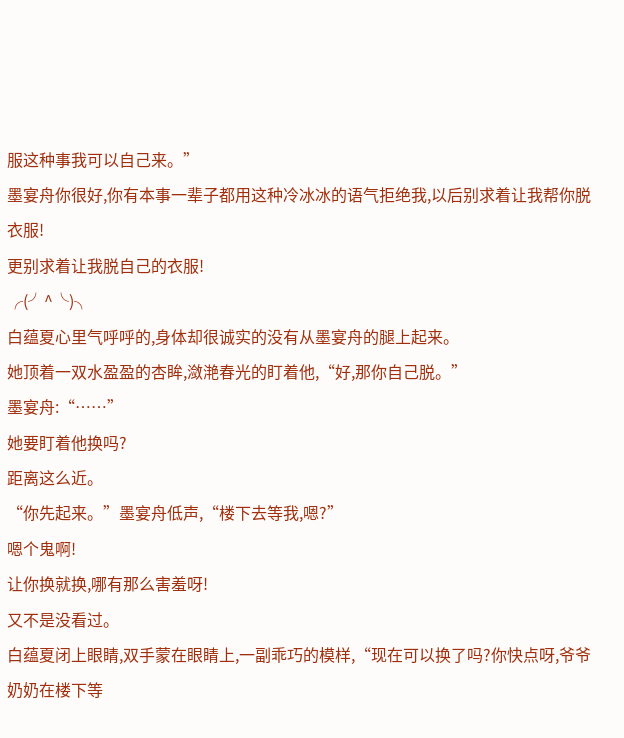服这种事我可以自己来。”
墨宴舟你很好,你有本事一辈子都用这种冷冰冰的语气拒绝我,以后别求着让我帮你脱衣服!
更别求着让我脱自己的衣服!
╭(╯^╰)╮
白蕴夏心里气呼呼的,身体却很诚实的没有从墨宴舟的腿上起来。
她顶着一双水盈盈的杏眸,潋滟春光的盯着他,“好,那你自己脱。”
墨宴舟:“……”
她要盯着他换吗?
距离这么近。
“你先起来。”墨宴舟低声,“楼下去等我,嗯?”
嗯个鬼啊!
让你换就换,哪有那么害羞呀!
又不是没看过。
白蕴夏闭上眼睛,双手蒙在眼睛上,一副乖巧的模样,“现在可以换了吗?你快点呀,爷爷奶奶在楼下等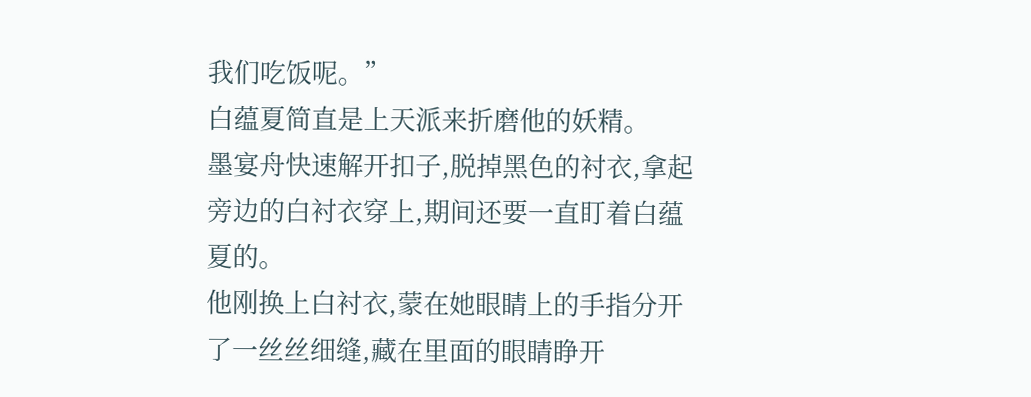我们吃饭呢。”
白蕴夏简直是上天派来折磨他的妖精。
墨宴舟快速解开扣子,脱掉黑色的衬衣,拿起旁边的白衬衣穿上,期间还要一直盯着白蕴夏的。
他刚换上白衬衣,蒙在她眼睛上的手指分开了一丝丝细缝,藏在里面的眼睛睁开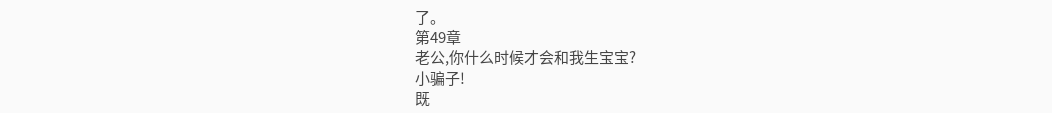了。
第49章
老公,你什么时候才会和我生宝宝?
小骗子!
既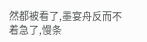然都被看了,墨宴舟反而不着急了,慢条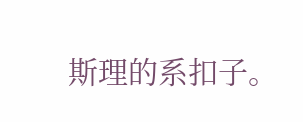斯理的系扣子。